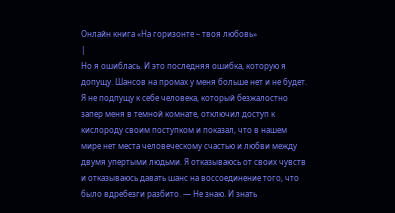Онлайн книга «На горизонте – твоя любовь»
|
Но я ошиблась. И это последняя ошибка, которую я допущу. Шансов на промах у меня больше нет и не будет. Я не подпущу к себе человека, который безжалостно запер меня в темной комнате, отключил доступ к кислороду своим поступком и показал, что в нашем мире нет места человеческому счастью и любви между двумя упертыми людьми. Я отказываюсь от своих чувств и отказываюсь давать шанс на воссоединение того, что было вдребезги разбито. — Не знаю. И знать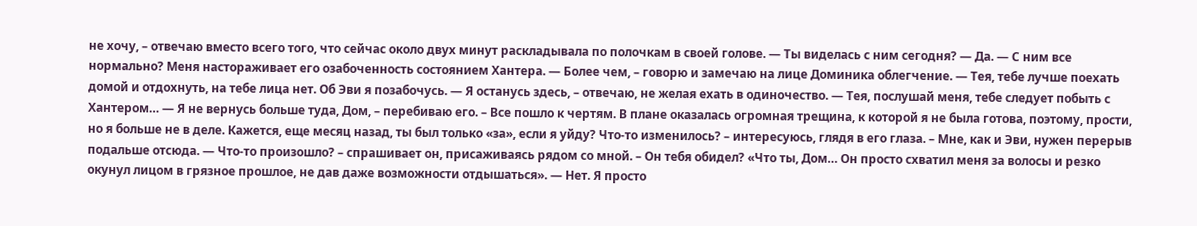не хочу, – отвечаю вместо всего того, что сейчас около двух минут раскладывала по полочкам в своей голове. — Ты виделась с ним сегодня? — Да. — С ним все нормально? Меня настораживает его озабоченность состоянием Хантера. — Более чем, – говорю и замечаю на лице Доминика облегчение. — Тея, тебе лучше поехать домой и отдохнуть, на тебе лица нет. Об Эви я позабочусь. — Я останусь здесь, – отвечаю, не желая ехать в одиночество. — Тея, послушай меня, тебе следует побыть с Хантером… — Я не вернусь больше туда, Дом, – перебиваю его. – Все пошло к чертям. В плане оказалась огромная трещина, к которой я не была готова, поэтому, прости, но я больше не в деле. Кажется, еще месяц назад, ты был только «за», если я уйду? Что-то изменилось? – интересуюсь, глядя в его глаза. – Мне, как и Эви, нужен перерыв подальше отсюда. — Что-то произошло? – спрашивает он, присаживаясь рядом со мной. – Он тебя обидел? «Что ты, Дом… Он просто схватил меня за волосы и резко окунул лицом в грязное прошлое, не дав даже возможности отдышаться». — Нет. Я просто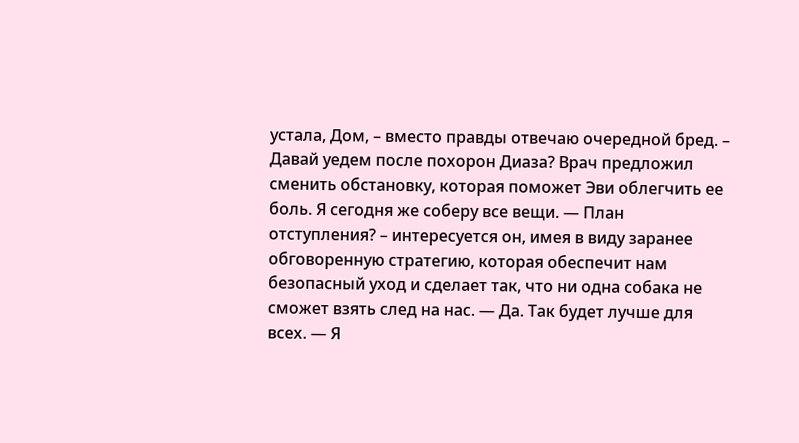устала, Дом, – вместо правды отвечаю очередной бред. – Давай уедем после похорон Диаза? Врач предложил сменить обстановку, которая поможет Эви облегчить ее боль. Я сегодня же соберу все вещи. — План отступления? – интересуется он, имея в виду заранее обговоренную стратегию, которая обеспечит нам безопасный уход и сделает так, что ни одна собака не сможет взять след на нас. — Да. Так будет лучше для всех. — Я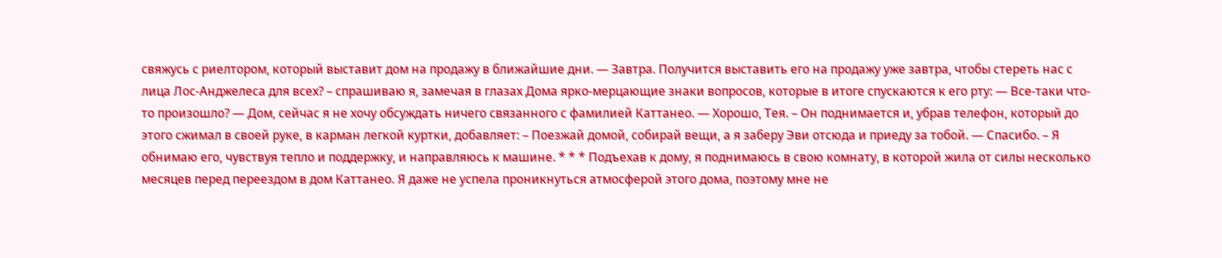свяжусь с риелтором, который выставит дом на продажу в ближайшие дни. — Завтра. Получится выставить его на продажу уже завтра, чтобы стереть нас с лица Лос-Анджелеса для всех? – спрашиваю я, замечая в глазах Дома ярко-мерцающие знаки вопросов, которые в итоге спускаются к его рту: — Все-таки что-то произошло? — Дом, сейчас я не хочу обсуждать ничего связанного с фамилией Каттанео. — Хорошо, Тея. – Он поднимается и, убрав телефон, который до этого сжимал в своей руке, в карман легкой куртки, добавляет: – Поезжай домой, собирай вещи, а я заберу Эви отсюда и приеду за тобой. — Спасибо. – Я обнимаю его, чувствуя тепло и поддержку, и направляюсь к машине. * * * Подъехав к дому, я поднимаюсь в свою комнату, в которой жила от силы несколько месяцев перед переездом в дом Каттанео. Я даже не успела проникнуться атмосферой этого дома, поэтому мне не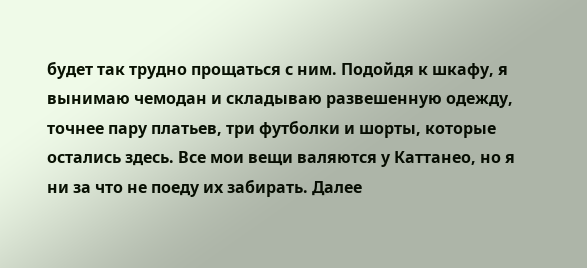будет так трудно прощаться с ним. Подойдя к шкафу, я вынимаю чемодан и складываю развешенную одежду, точнее пару платьев, три футболки и шорты, которые остались здесь. Все мои вещи валяются у Каттанео, но я ни за что не поеду их забирать. Далее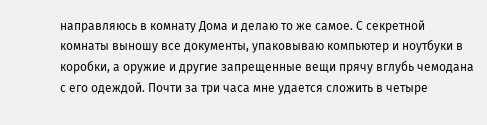направляюсь в комнату Дома и делаю то же самое. С секретной комнаты выношу все документы, упаковываю компьютер и ноутбуки в коробки, а оружие и другие запрещенные вещи прячу вглубь чемодана с его одеждой. Почти за три часа мне удается сложить в четыре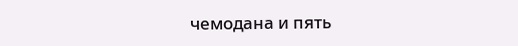чемодана и пять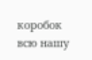коробок всю нашу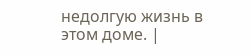недолгую жизнь в этом доме. |